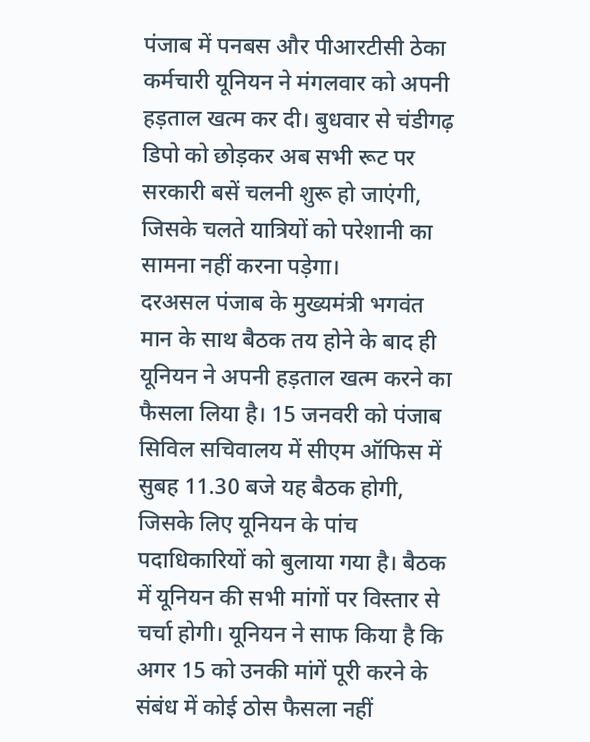पंजाब में पनबस और पीआरटीसी ठेका कर्मचारी यूनियन ने मंगलवार को अपनी हड़ताल खत्म कर दी। बुधवार से चंडीगढ़ डिपो को छोड़कर अब सभी रूट पर सरकारी बसें चलनी शुरू हो जाएंगी, जिसके चलते यात्रियों को परेशानी का सामना नहीं करना पड़ेगा।
दरअसल पंजाब के मुख्यमंत्री भगवंत मान के साथ बैठक तय होने के बाद ही यूनियन ने अपनी हड़ताल खत्म करने का फैसला लिया है। 15 जनवरी को पंजाब सिविल सचिवालय में सीएम ऑफिस में सुबह 11.30 बजे यह बैठक होगी, जिसके लिए यूनियन के पांच पदाधिकारियों को बुलाया गया है। बैठक में यूनियन की सभी मांगों पर विस्तार से चर्चा होगी। यूनियन ने साफ किया है कि अगर 15 को उनकी मांगें पूरी करने के संबंध में कोई ठोस फैसला नहीं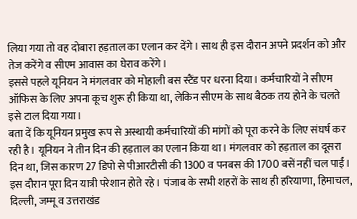लिया गया तो वह दोबारा हड़ताल का एलान कर देंगे। साथ ही इस दौरान अपने प्रदर्शन को और तेज करेंगे व सीएम आवास का घेराव करेंगे।
इससे पहले यूनियन ने मंगलवार को मोहाली बस स्टैंड पर धरना दिया। कर्मचारियों ने सीएम ऑफिस के लिए अपना कूच शुरू ही किया था, लेकिन सीएम के साथ बैठक तय होने के चलते इसे टाल दिया गया।
बता दें कि यूनियन प्रमुख रूप से अस्थायी कर्मचारियों की मांगों को पूरा करने के लिए संघर्ष कर रही है। यूनियन ने तीन दिन की हड़ताल का एलान किया था। मंगलवार को हड़ताल का दूसरा दिन था, जिस कारण 27 डिपो से पीआरटीसी की 1300 व पनबस की 1700 बसें नहीं चल पाईं। इस दौरान पूरा दिन यात्री परेशान होते रहे। पंजाब के सभी शहरों के साथ ही हरियाणा, हिमाचल, दिल्ली, जम्मू व उत्तराखंड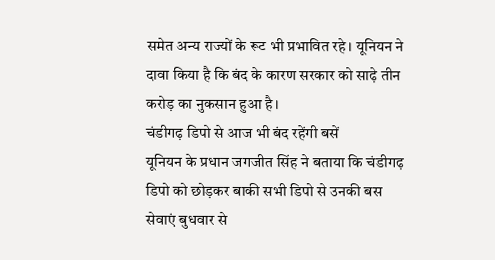समेत अन्य राज्यों के रूट भी प्रभावित रहे। यूनियन ने दावा किया है कि बंद के कारण सरकार को साढ़े तीन करोड़ का नुकसान हुआ है।
चंडीगढ़ डिपो से आज भी बंद रहेंगी बसें
यूनियन के प्रधान जगजीत सिंह ने बताया कि चंडीगढ़ डिपो को छोड़कर बाकी सभी डिपो से उनकी बस सेवाएं बुधवार से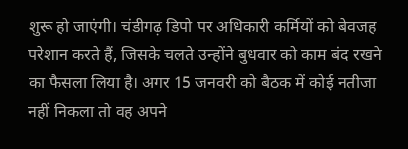शुरू हो जाएंगी। चंडीगढ़ डिपो पर अधिकारी कर्मियों को बेवजह परेशान करते हैं, जिसके चलते उन्होंने बुधवार को काम बंद रखने का फैसला लिया है। अगर 15 जनवरी को बैठक में कोई नतीजा नहीं निकला तो वह अपने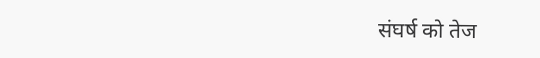संघर्ष को तेज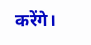करेंगे।